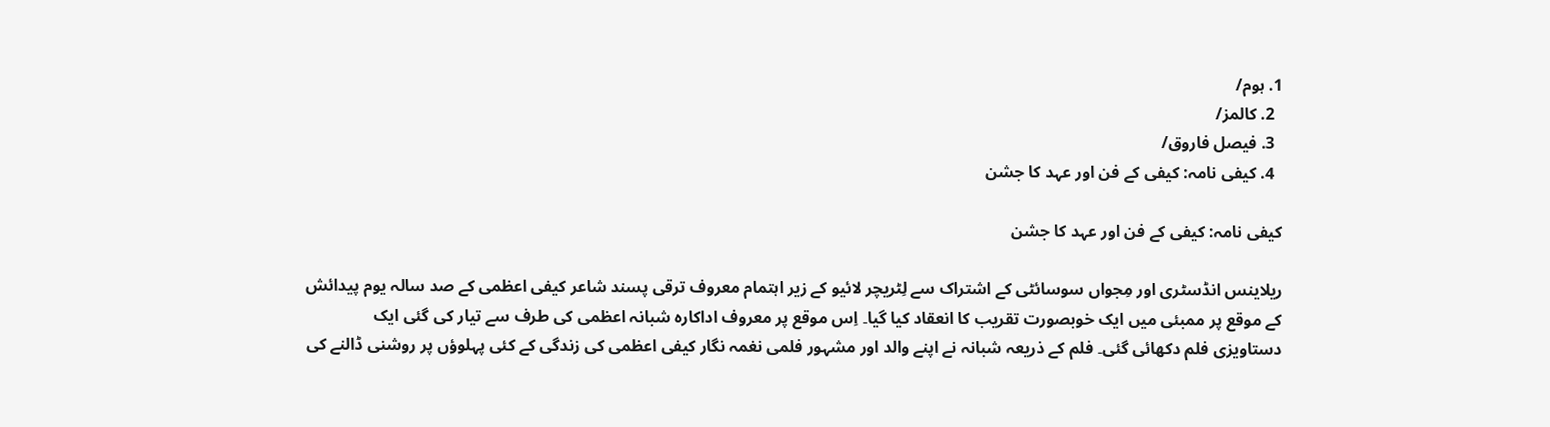1. ہوم/
  2. کالمز/
  3. فیصل فاروق/
  4. کیفی نامہ: کیفی کے فن اور عہد کا جشن

کیفی نامہ: کیفی کے فن اور عہد کا جشن

ریلاینس انڈسٹری اور مِجواں سوسائٹی کے اشتراک سے لِٹریچر لائیو کے زیر اہتمام معروف ترقی پسند شاعر کیفی اعظمی کے صد سالہ یوم پیدائش کے موقع پر ممبئی میں ایک خوبصورت تقریب کا انعقاد کیا گیا۔ اِس موقع پر معروف اداکارہ شبانہ اعظمی کی طرف سے تیار کی گئی ایک دستاویزی فلم دکھائی گئی۔ فلم کے ذریعہ شبانہ نے اپنے والد اور مشہور فلمی نغمہ نگار کیفی اعظمی کی زندگی کے کئی پہلوؤں پر روشنی ڈالنے کی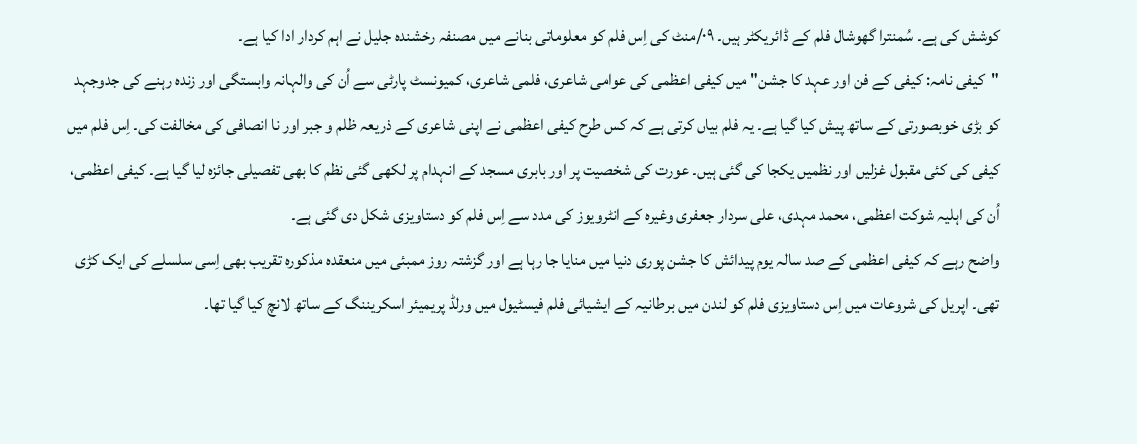کوشش کی ہے۔ سُمنترا گھوشال فلم کے ڈائریکٹر ہیں۔ ۰۹/منٹ کی اِس فلم کو معلوماتی بنانے میں مصنفہ رخشندہ جلیل نے اہم کردار ادا کیا ہے۔
"کیفی نامہ: کیفی کے فن اور عہد کا جشن" میں کیفی اعظمی کی عوامی شاعری، فلمی شاعری، کمیونسٹ پارٹی سے اُن کی والہانہ وابستگی اور زندہ رہنے کی جدوجہد کو بڑی خوبصورتی کے ساتھ پیش کیا گیا ہے۔ یہ فلم بیاں کرتی ہے کہ کس طرح کیفی اعظمی نے اپنی شاعری کے ذریعہ ظلم و جبر اور نا انصافی کی مخالفت کی۔ اِس فلم میں کیفی کی کئی مقبول غزلیں اور نظمیں یکجا کی گئی ہیں۔ عورت کی شخصیت پر اور بابری مسجد کے انہدام پر لکھی گئی نظم کا بھی تفصیلی جائزہ لیا گیا ہے۔ کیفی اعظمی، اُن کی اہلیہ شوکت اعظمی، محمد مہدی، علی سردار جعفری وغیرہ کے انٹرویوز کی مدد سے اِس فلم کو دستاویزی شکل دی گئی ہے۔
واضح رہے کہ کیفی اعظمی کے صد سالہ یوم پیدائش کا جشن پوری دنیا میں منایا جا رہا ہے اور گزشتہ روز ممبئی میں منعقدہ مذکورہ تقریب بھی اِسی سلسلے کی ایک کڑی تھی۔ اپریل کی شروعات میں اِس دستاویزی فلم کو لندن میں برطانیہ کے ایشیائی فلم فیسٹیول میں ورلڈ پریمیئر اسکریننگ کے ساتھ لانچ کیا گیا تھا۔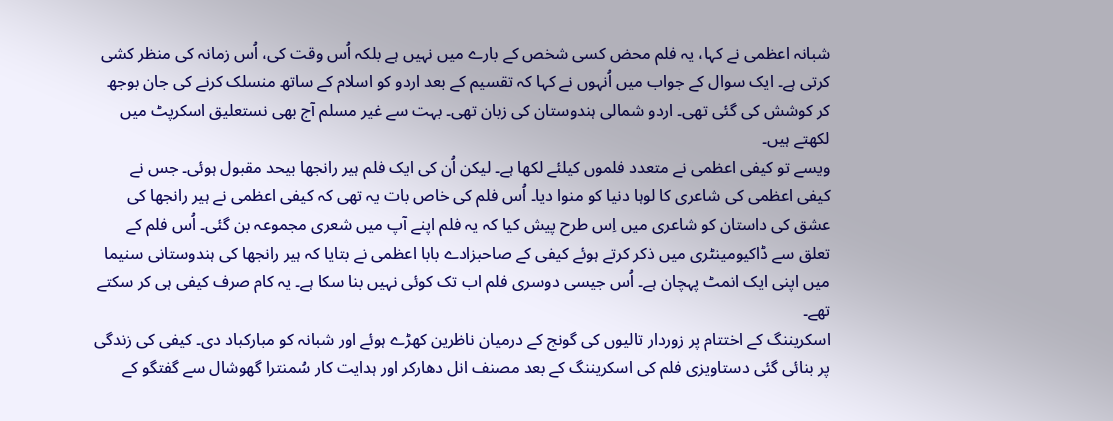شبانہ اعظمی نے کہا، یہ فلم محض کسی شخص کے بارے میں نہیں ہے بلکہ اُس وقت کی، اُس زمانہ کی منظر کشی کرتی ہے۔ ایک سوال کے جواب میں اُنہوں نے کہا کہ تقسیم کے بعد اردو کو اسلام کے ساتھ منسلک کرنے کی جان بوجھ کر کوشش کی گئی تھی۔ اردو شمالی ہندوستان کی زبان تھی۔ بہت سے غیر مسلم آج بھی نستعلیق اسکرپٹ میں لکھتے ہیں۔
ویسے تو کیفی اعظمی نے متعدد فلموں کیلئے لکھا ہے۔ لیکن اُن کی ایک فلم ہیر رانجھا بیحد مقبول ہوئی۔ جس نے کیفی اعظمی کی شاعری کا لوہا دنیا کو منوا دیا۔ اُس فلم کی خاص بات یہ تھی کہ کیفی اعظمی نے ہیر رانجھا کی عشق کی داستان کو شاعری میں اِس طرح پیش کیا کہ یہ فلم اپنے آپ میں شعری مجموعہ بن گئی۔ اُس فلم کے تعلق سے ڈاکیومینٹری میں ذکر کرتے ہوئے کیفی کے صاحبزادے بابا اعظمی نے بتایا کہ ہیر رانجھا کی ہندوستانی سنیما میں اپنی ایک انمٹ پہچان ہے۔ اُس جیسی دوسری فلم اب تک کوئی نہیں بنا سکا ہے۔ یہ کام صرف کیفی ہی کر سکتے تھے۔
اسکریننگ کے اختتام پر زوردار تالیوں کی گونج کے درمیان ناظرین کھڑے ہوئے اور شبانہ کو مبارکباد دی۔ کیفی کی زندگی پر بنائی گئی دستاویزی فلم کی اسکریننگ کے بعد مصنف انل دھارکر اور ہدایت کار سُمنترا گھوشال سے گفتگو کے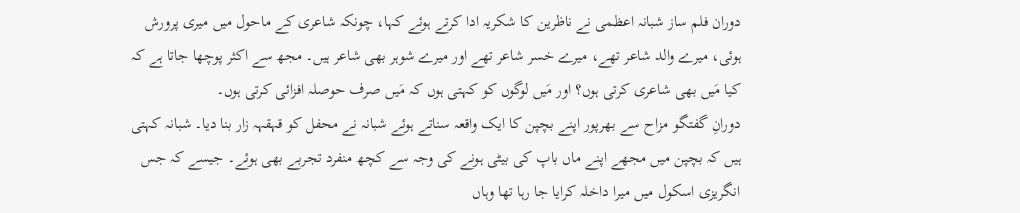دوران فلم ساز شبانہ اعظمی نے ناظرین کا شکریہ ادا کرتے ہوئے کہا، چونکہ شاعری کے ماحول میں میری پرورش ہوئی، میرے والد شاعر تھے، میرے خسر شاعر تھے اور میرے شوہر بھی شاعر ہیں۔ مجھ سے اکثر پوچھا جاتا ہے کہ کیا مَیں بھی شاعری کرتی ہوں؟ اور مَیں لوگوں کو کہتی ہوں کہ مَیں صرف حوصلہ افزائی کرتی ہوں۔
دورانِ گفتگو مزاح سے بھرپور اپنے بچپن کا ایک واقعہ سناتے ہوئے شبانہ نے محفل کو قہقہہ زار بنا دیا۔ شبانہ کہتی ہیں کہ بچپن میں مجھے اپنے ماں باپ کی بیٹی ہونے کی وجہ سے کچھ منفرد تجربے بھی ہوئے۔ جیسے کہ جس انگریزی اسکول میں میرا داخلہ کرایا جا رہا تھا وہاں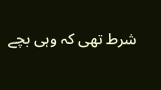شرط تھی کہ وہی بچے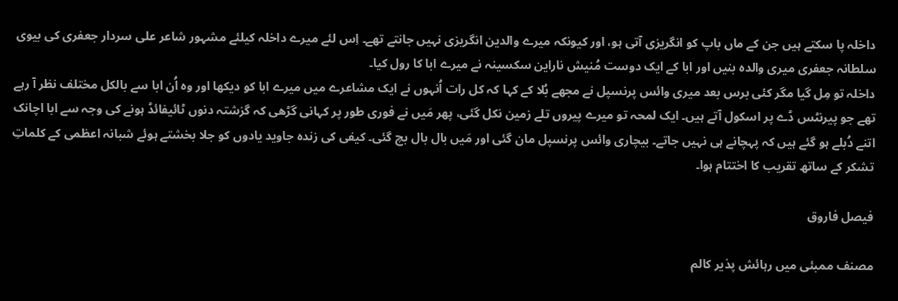داخلہ پا سکتے ہیں جن کے ماں باپ کو انگریزی آتی ہو، اور کیونکہ میرے والدین انگریزی نہیں جانتے تھے۔ اِس لئے میرے داخلہ کیلئے مشہور شاعر علی سردار جعفری کی بیوی سلطانہ جعفری میری والدہ بنیں اور ابا کے ایک دوست مُنیش ناراین سکسینہ نے میرے ابا کا رول کیا۔
داخلہ تو مِل گیا مگر کئی برس بعد میری وائس پرنسپل نے مجھے بُلا کے کہا کہ کل رات اُنہوں نے ایک مشاعرے میں میرے ابا کو دیکھا اور وہ اُن ابا سے بالکل مختلف نظر آ رہے تھے جو پیرنٹس ڈے پر اسکول آتے ہیں۔ ایک لمحہ تو میرے پیروں تلے زمین نکل گئی، پھر مَیں نے فوری طور پر کہانی گڑھی کہ گزشتہ دنوں ٹائیفائڈ ہونے کی وجہ سے ابا اچانک اتنے دُبلے ہو گئے ہیں کہ پہچانے ہی نہیں جاتے۔ بیچاری وائس پرنسپل مان گئی اور مَیں بال بال بچ گئی۔ کیفی کی زندہ جاوید یادوں کو جلا بخشتے ہوئے شبانہ اعظمی کے کلماتِ تشکر کے ساتھ تقریب کا اختتام ہوا۔

فیصل فاروق

مصنف ممبئی میں رہائش پذیر کالم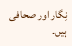نِگار اور صحافی ہیں۔